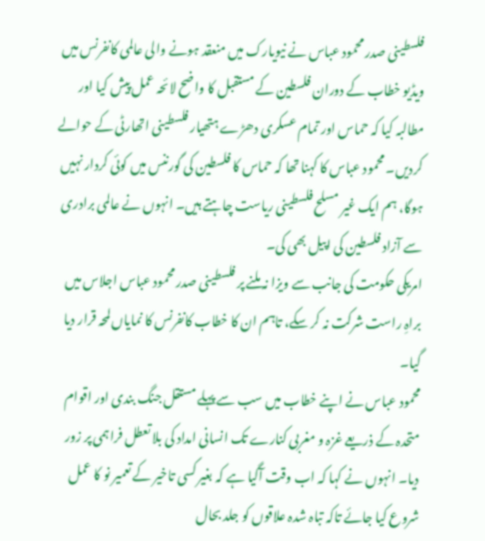فلسطینی صدر محمود عباس نے نیویارک میں منعقد ہونے والی عالمی کانفرنس میں ویڈیو خطاب کے دوران فلسطین کے مستقبل کا واضح لائحہ عمل پیش کیا اور مطالبہ کیا کہ حماس اور تمام عسکری دھڑے ہتھیار فلسطینی اتھارٹی کے حوالے کردیں۔ محمود عباس کا کہنا تھا کہ حماس کا فلسطین کی گورننس میں کوئی کردار نہیں ہوگا، ہم ایک غیر مسلح فلسطینی ریاست چاہتے ہیں۔ انہوں نے عالمی برادری سے آزاد فلسطین کی اپیل بھی کی۔
امریکی حکومت کی جانب سے ویزا نہ ملنے پر فلسطینی صدر محمود عباس اجلاس میں براہِ راست شرکت نہ کر سکے، تاہم ان کا خطاب کانفرنس کا نمایاں لمحہ قرار دیا گیا۔
محمود عباس نے اپنے خطاب میں سب سے پہلے مستقل جنگ بندی اور اقوام متحدہ کے ذریعے غزہ و مغربی کنارے تک انسانی امداد کی بلا تعطل فراہمی پر زور دیا۔ انہوں نے کہا کہ اب وقت آگیا ہے کہ بغیر کسی تاخیر کے تعمیر نو کا عمل شروع کیا جائے تاکہ تباہ شدہ علاقوں کو جلد بحال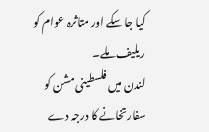کیا جا سکے اور متاثرہ عوام کو ریلیف ملے۔
لندن میں فلسطینی مشن کو سفارتخانے کا درجہ دے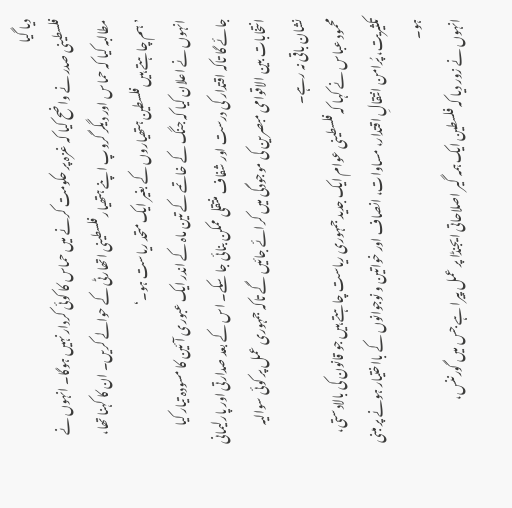دیا گیا
فلسطینی صدر نے واضح کیا کہ غزہ پر حکومت کرنے میں حماس کا کوئی کردار نہیں ہوگا۔ انہوں نے مطالبہ کیا کہ حماس اور دیگر گروپ اپنے ہتھیار فلسطینی اتھارٹی کے حوالے کریں۔ ان کا کہنا تھا، ’ہم چاہتے ہیں فلسطین ہتھیاروں کے بغیر ایک متحد ریاست ہو۔‘
انہوں نے اعلان کیا کہ جنگ کے خاتمے کے تین ماہ کے اندر ایک عبوری آئین کا مسودہ تیار کیا جائے گا تاکہ اقتدار کی درست اور شفاف منتقلی ممکن بنائی جا سکے۔ اس کے بعد صدارتی اور پارلیمانی انتخابات بین الاقوامی مبصرین کی موجودگی میں کرائے جائیں گے تاکہ جمہوری عمل پر کوئی سوالیہ نشان باقی نہ رہے۔
محمود عباس نے کہا کہ فلسطینی عوام ایک جدید جمہوری ریاست چاہتے ہیں جو قانون کی بالادستی، تکثیریت، پُرامن انتقالِ اقتدار، مساوات، انصاف اور خواتین و نوجوانوں کے بااختیار ہونے پر مبنی ہو۔
انہوں نے زور دیا کہ فلسطین ایک ہمہ گیر اصلاحاتی ایجنڈا پر عمل پیرا ہے جس میں گورننس،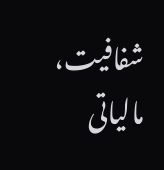شفافیت، مالیاتی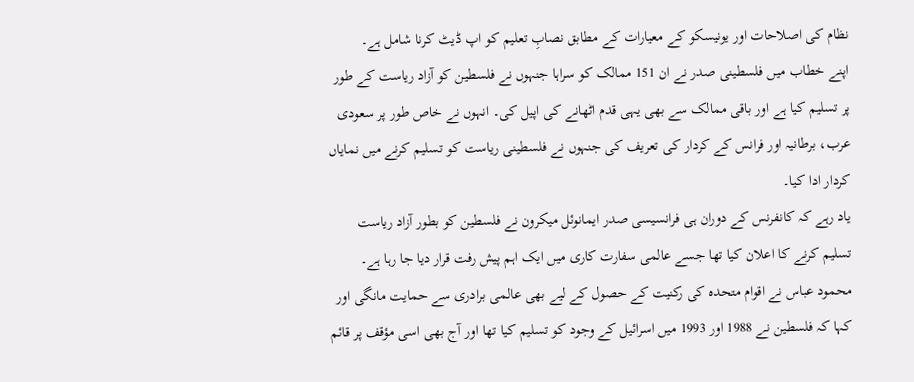نظام کی اصلاحات اور یونیسکو کے معیارات کے مطابق نصابِ تعلیم کو اپ ڈیٹ کرنا شامل ہے۔
اپنے خطاب میں فلسطینی صدر نے ان 151 ممالک کو سراہا جنہوں نے فلسطین کو آزاد ریاست کے طور پر تسلیم کیا ہے اور باقی ممالک سے بھی یہی قدم اٹھانے کی اپیل کی۔ انہوں نے خاص طور پر سعودی عرب، برطانیہ اور فرانس کے کردار کی تعریف کی جنہوں نے فلسطینی ریاست کو تسلیم کرنے میں نمایاں کردار ادا کیا۔
یاد رہے کہ کانفرنس کے دوران ہی فرانسیسی صدر ایمانوئل میکرون نے فلسطین کو بطور آزاد ریاست تسلیم کرنے کا اعلان کیا تھا جسے عالمی سفارت کاری میں ایک اہم پیش رفت قرار دیا جا رہا ہے۔
محمود عباس نے اقوام متحدہ کی رکنیت کے حصول کے لیے بھی عالمی برادری سے حمایت مانگی اور کہا کہ فلسطین نے 1988 اور 1993 میں اسرائیل کے وجود کو تسلیم کیا تھا اور آج بھی اسی مؤقف پر قائم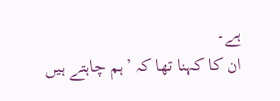ہے۔
ان کا کہنا تھا کہ ’ہم چاہتے ہیں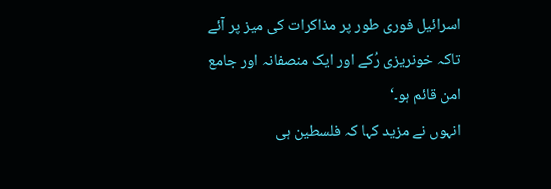اسرائیل فوری طور پر مذاکرات کی میز پر آئے تاکہ خونریزی رُکے اور ایک منصفانہ اور جامع امن قائم ہو۔‘
انہوں نے مزید کہا کہ فلسطین ہی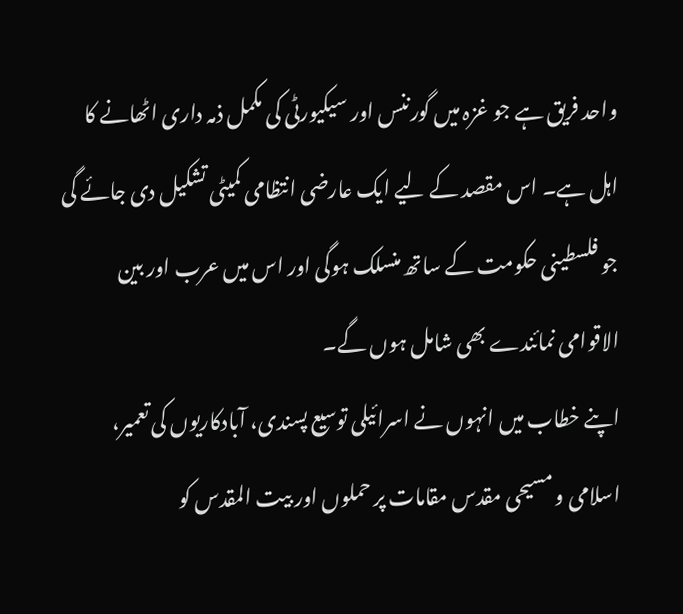واحد فریق ہے جو غزہ میں گورننس اور سیکیورٹی کی مکمل ذمہ داری اٹھانے کا اہل ہے۔ اس مقصد کے لیے ایک عارضی انتظامی کمیٹی تشکیل دی جائے گی جو فلسطینی حکومت کے ساتھ منسلک ہوگی اور اس میں عرب اور بین الاقوامی نمائندے بھی شامل ہوں گے۔
اپنے خطاب میں انہوں نے اسرائیلی توسیع پسندی، آبادکاریوں کی تعمیر، اسلامی و مسیحی مقدس مقامات پر حملوں اور بیت المقدس کو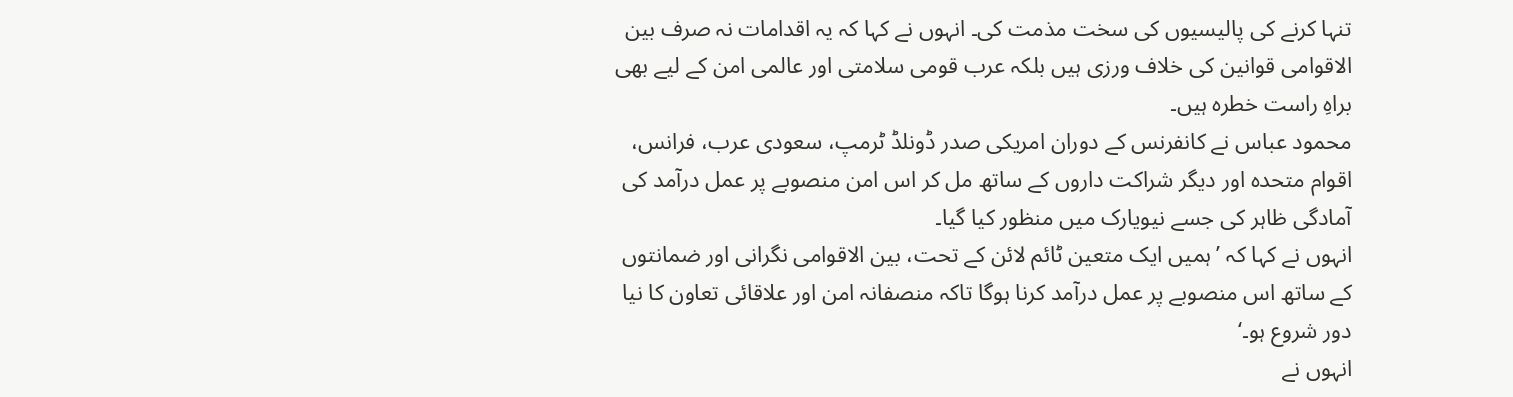تنہا کرنے کی پالیسیوں کی سخت مذمت کی۔ انہوں نے کہا کہ یہ اقدامات نہ صرف بین الاقوامی قوانین کی خلاف ورزی ہیں بلکہ عرب قومی سلامتی اور عالمی امن کے لیے بھی براہِ راست خطرہ ہیں۔
محمود عباس نے کانفرنس کے دوران امریکی صدر ڈونلڈ ٹرمپ، سعودی عرب، فرانس، اقوام متحدہ اور دیگر شراکت داروں کے ساتھ مل کر اس امن منصوبے پر عمل درآمد کی آمادگی ظاہر کی جسے نیویارک میں منظور کیا گیا۔
انہوں نے کہا کہ ’ہمیں ایک متعین ٹائم لائن کے تحت، بین الاقوامی نگرانی اور ضمانتوں کے ساتھ اس منصوبے پر عمل درآمد کرنا ہوگا تاکہ منصفانہ امن اور علاقائی تعاون کا نیا دور شروع ہو۔‘
انہوں نے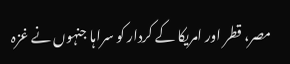مصر، قطر اور امریکا کے کردار کو سراہا جنہوں نے غزہ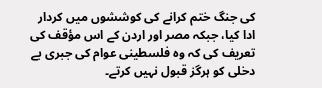کی جنگ ختم کرانے کی کوششوں میں کردار ادا کیا، جبکہ مصر اور اردن کے اس مؤقف کی تعریف کی کہ وہ فلسطینی عوام کی جبری بے دخلی کو ہرگز قبول نہیں کرتے۔